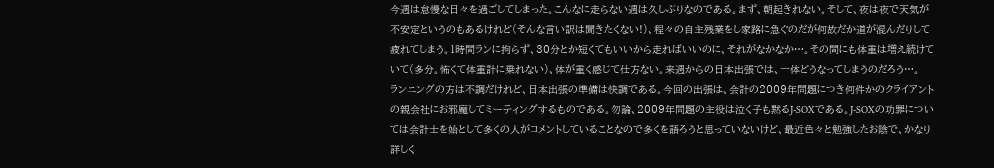今週は怠慢な日々を過ごしてしまった。こんなに走らない週は久しぶりなのである。まず、朝起きれない。そして、夜は夜で天気が不安定というのもあるけれど(そんな言い訳は聞きたくない!)、程々の自主残業をし家路に急ぐのだが何故だか道が混んだりして疲れてしまう。1時間ランに拘らず、30分とか短くてもいいから走ればいいのに、それがなかなか…。その間にも体重は増え続けていて(多分。怖くて体重計に乗れない)、体が重く感じて仕方ない。来週からの日本出張では、一体どうなってしまうのだろう…。
ランニングの方は不調だけれど、日本出張の準備は快調である。今回の出張は、会計の2009年問題につき何件かのクライアントの親会社にお邪魔してミーティングするものである。勿論、2009年問題の主役は泣く子も黙るJ-SOXである。J-SOXの功罪については会計士を始として多くの人がコメントしていることなので多くを語ろうと思っていないけど、最近色々と勉強したお陰で、かなり詳しく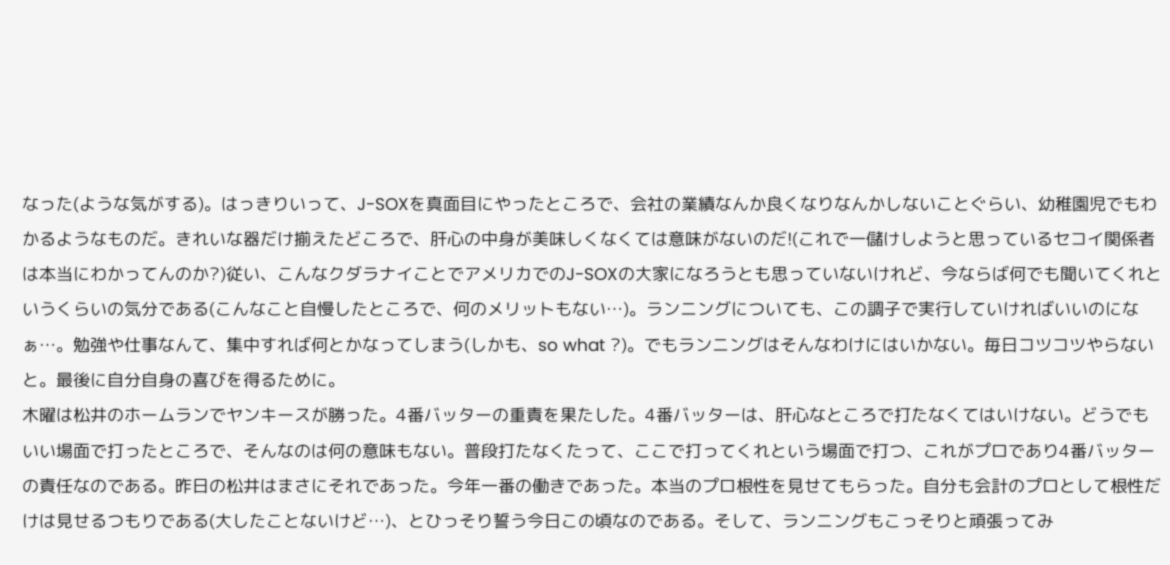なった(ような気がする)。はっきりいって、J-SOXを真面目にやったところで、会社の業績なんか良くなりなんかしないことぐらい、幼稚園児でもわかるようなものだ。きれいな器だけ揃えたどころで、肝心の中身が美味しくなくては意味がないのだ!(これで一儲けしようと思っているセコイ関係者は本当にわかってんのか?)従い、こんなクダラナイことでアメリカでのJ-SOXの大家になろうとも思っていないけれど、今ならば何でも聞いてくれというくらいの気分である(こんなこと自慢したところで、何のメリットもない…)。ランニングについても、この調子で実行していければいいのになぁ…。勉強や仕事なんて、集中すれば何とかなってしまう(しかも、so what ?)。でもランニングはそんなわけにはいかない。毎日コツコツやらないと。最後に自分自身の喜びを得るために。
木曜は松井のホームランでヤンキースが勝った。4番バッターの重責を果たした。4番バッターは、肝心なところで打たなくてはいけない。どうでもいい場面で打ったところで、そんなのは何の意味もない。普段打たなくたって、ここで打ってくれという場面で打つ、これがプロであり4番バッターの責任なのである。昨日の松井はまさにそれであった。今年一番の働きであった。本当のプロ根性を見せてもらった。自分も会計のプロとして根性だけは見せるつもりである(大したことないけど…)、とひっそり誓う今日この頃なのである。そして、ランニングもこっそりと頑張ってみ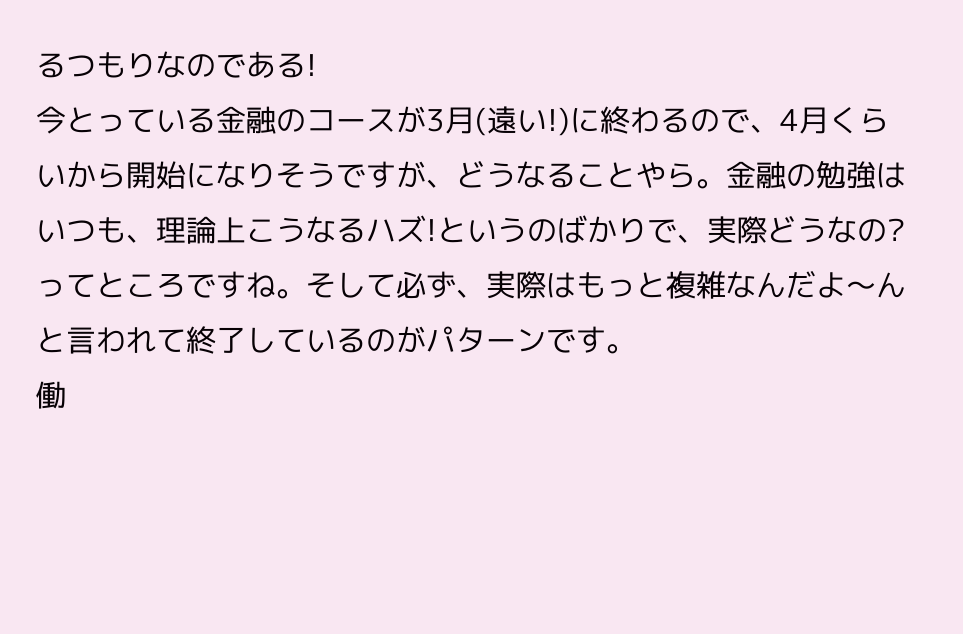るつもりなのである!
今とっている金融のコースが3月(遠い!)に終わるので、4月くらいから開始になりそうですが、どうなることやら。金融の勉強はいつも、理論上こうなるハズ!というのばかりで、実際どうなの?ってところですね。そして必ず、実際はもっと複雑なんだよ〜んと言われて終了しているのがパターンです。
働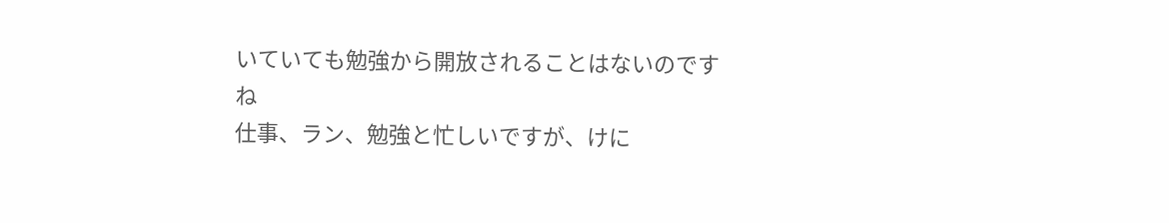いていても勉強から開放されることはないのですね
仕事、ラン、勉強と忙しいですが、けに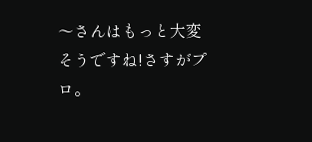〜さんはもっと大変そうですね!さすがプロ。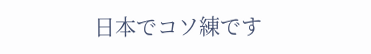日本でコソ練です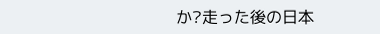か?走った後の日本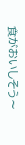食がおいしそう〜